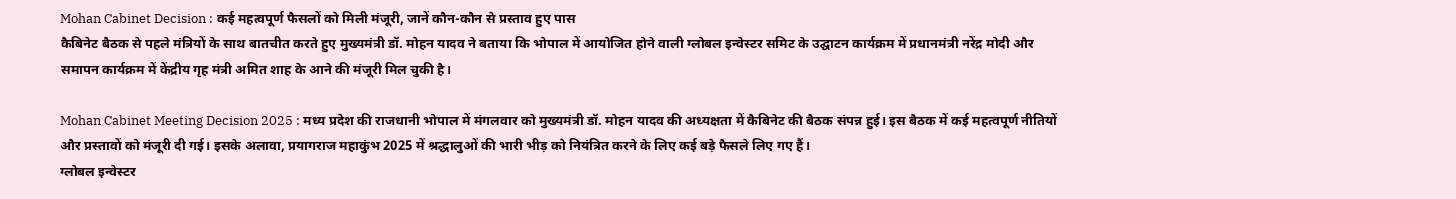Mohan Cabinet Decision : कई महत्वपूर्ण फैसलों को मिली मंजूरी, जानें कौन-कौन से प्रस्ताव हुए पास
कैबिनेट बैठक से पहले मंत्रियों के साथ बातचीत करते हुए मुख्यमंत्री डॉ. मोहन यादव ने बताया कि भोपाल में आयोजित होने वाली ग्लोबल इन्वेस्टर समिट के उद्घाटन कार्यक्रम में प्रधानमंत्री नरेंद्र मोदी और समापन कार्यक्रम में केंद्रीय गृह मंत्री अमित शाह के आने की मंजूरी मिल चुकी है।

Mohan Cabinet Meeting Decision 2025 : मध्य प्रदेश की राजधानी भोपाल में मंगलवार को मुख्यमंत्री डॉ. मोहन यादव की अध्यक्षता में कैबिनेट की बैठक संपन्न हुई। इस बैठक में कई महत्वपूर्ण नीतियों और प्रस्तावों को मंजूरी दी गई। इसके अलावा, प्रयागराज महाकुंभ 2025 में श्रद्धालुओं की भारी भीड़ को नियंत्रित करने के लिए कई बड़े फैसले लिए गए हैं।
ग्लोबल इन्वेस्टर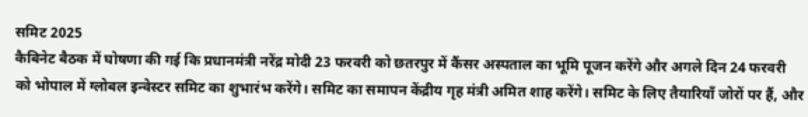समिट 2025
कैबिनेट बैठक में घोषणा की गई कि प्रधानमंत्री नरेंद्र मोदी 23 फरवरी को छतरपुर में कैंसर अस्पताल का भूमि पूजन करेंगे और अगले दिन 24 फरवरी को भोपाल में ग्लोबल इन्वेस्टर समिट का शुभारंभ करेंगे। समिट का समापन केंद्रीय गृह मंत्री अमित शाह करेंगे। समिट के लिए तैयारियाँ जोरों पर हैं, और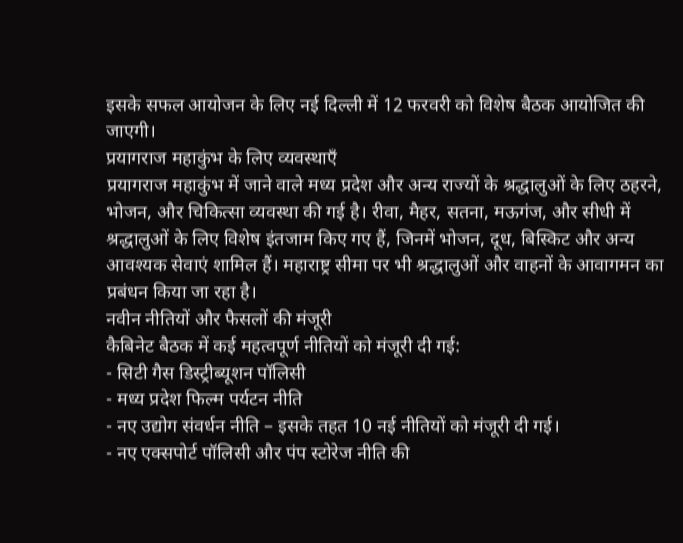इसके सफल आयोजन के लिए नई दिल्ली में 12 फरवरी को विशेष बैठक आयोजित की जाएगी।
प्रयागराज महाकुंभ के लिए व्यवस्थाएँ
प्रयागराज महाकुंभ में जाने वाले मध्य प्रदेश और अन्य राज्यों के श्रद्धालुओं के लिए ठहरने, भोजन, और चिकित्सा व्यवस्था की गई है। रीवा, मैहर, सतना, मऊगंज, और सीधी में श्रद्धालुओं के लिए विशेष इंतजाम किए गए हैं, जिनमें भोजन, दूध, बिस्किट और अन्य आवश्यक सेवाएं शामिल हैं। महाराष्ट्र सीमा पर भी श्रद्धालुओं और वाहनों के आवागमन का प्रबंधन किया जा रहा है।
नवीन नीतियों और फैसलों की मंजूरी
कैबिनेट बैठक में कई महत्वपूर्ण नीतियों को मंजूरी दी गई:
- सिटी गैस डिस्ट्रीब्यूशन पॉलिसी
- मध्य प्रदेश फिल्म पर्यटन नीति
- नए उद्योग संवर्धन नीति – इसके तहत 10 नई नीतियों को मंजूरी दी गई।
- नए एक्सपोर्ट पॉलिसी और पंप स्टोरेज नीति की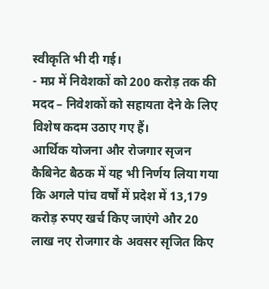स्वीकृति भी दी गई।
- मप्र में निवेशकों को 200 करोड़ तक की मदद – निवेशकों को सहायता देने के लिए विशेष कदम उठाए गए हैं।
आर्थिक योजना और रोजगार सृजन
कैबिनेट बैठक में यह भी निर्णय लिया गया कि अगले पांच वर्षों में प्रदेश में 13,179 करोड़ रुपए खर्च किए जाएंगे और 20 लाख नए रोजगार के अवसर सृजित किए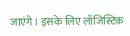जाएंगे। इसके लिए लॉजिस्टिक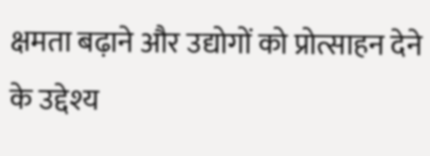क्षमता बढ़ाने और उद्योगों को प्रोत्साहन देने के उद्देश्य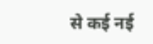से कई नई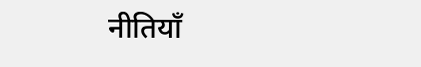नीतियाँ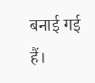बनाई गई हैं।